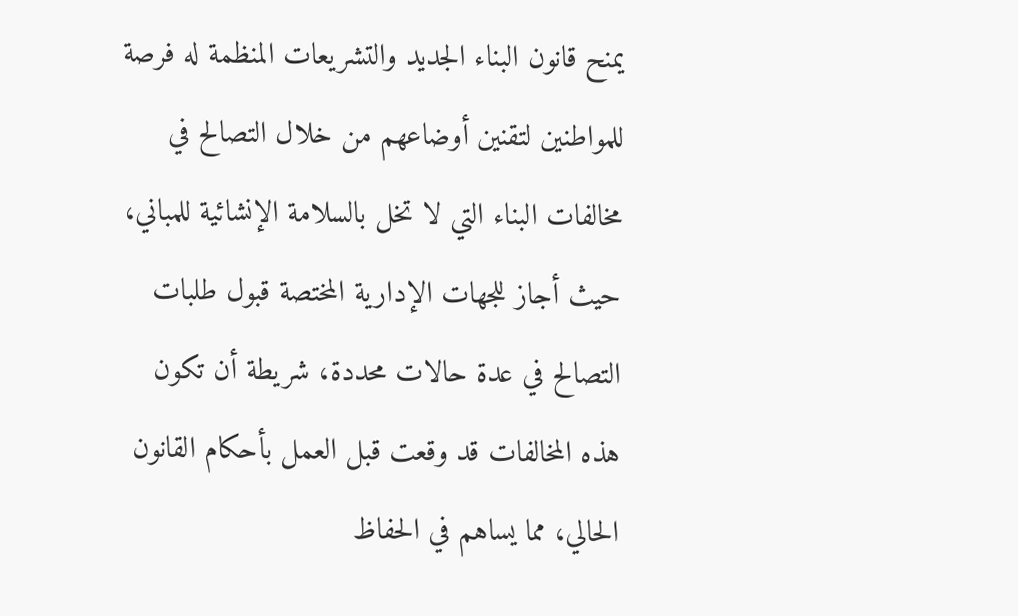يمنح قانون البناء الجديد والتشريعات المنظمة له فرصة للمواطنين لتقنين أوضاعهم من خلال التصالح في مخالفات البناء التي لا تخل بالسلامة الإنشائية للمباني، حيث أجاز للجهات الإدارية المختصة قبول طلبات التصالح في عدة حالات محددة، شريطة أن تكون هذه المخالفات قد وقعت قبل العمل بأحكام القانون الحالي، مما يساهم في الحفاظ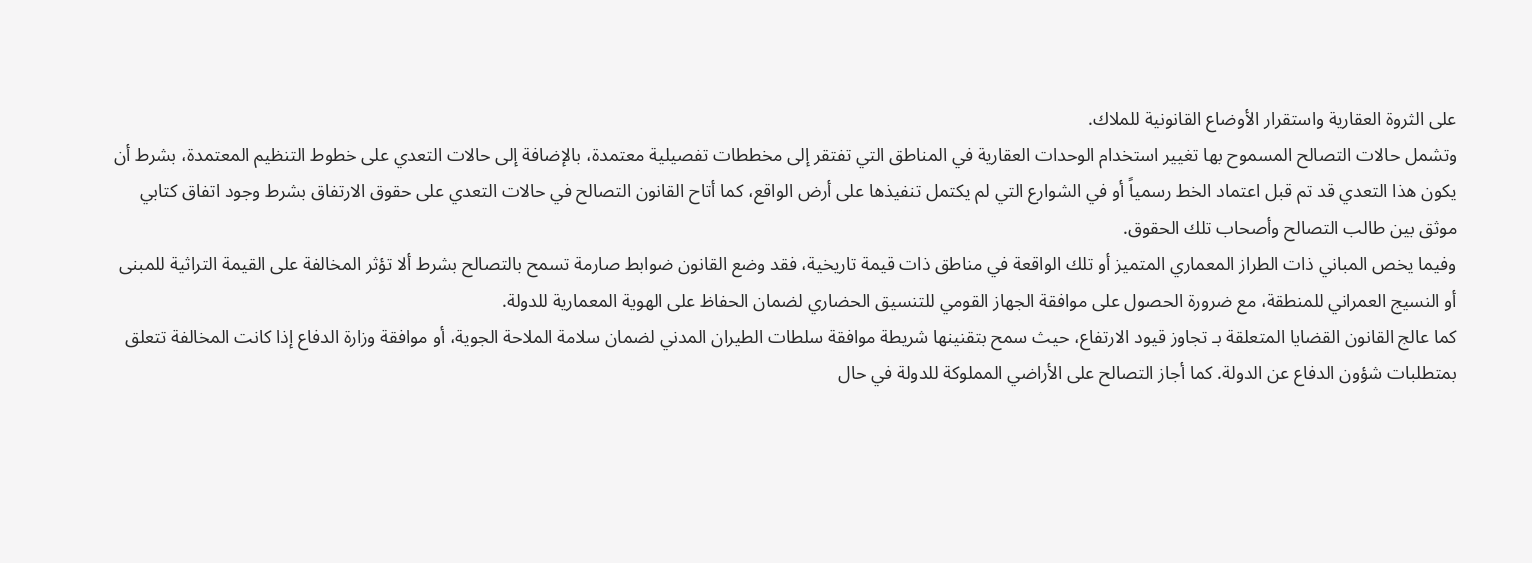على الثروة العقارية واستقرار الأوضاع القانونية للملاك.
وتشمل حالات التصالح المسموح بها تغيير استخدام الوحدات العقارية في المناطق التي تفتقر إلى مخططات تفصيلية معتمدة، بالإضافة إلى حالات التعدي على خطوط التنظيم المعتمدة، بشرط أن يكون هذا التعدي قد تم قبل اعتماد الخط رسمياً أو في الشوارع التي لم يكتمل تنفيذها على أرض الواقع، كما أتاح القانون التصالح في حالات التعدي على حقوق الارتفاق بشرط وجود اتفاق كتابي موثق بين طالب التصالح وأصحاب تلك الحقوق.
وفيما يخص المباني ذات الطراز المعماري المتميز أو تلك الواقعة في مناطق ذات قيمة تاريخية، فقد وضع القانون ضوابط صارمة تسمح بالتصالح بشرط ألا تؤثر المخالفة على القيمة التراثية للمبنى أو النسيج العمراني للمنطقة، مع ضرورة الحصول على موافقة الجهاز القومي للتنسيق الحضاري لضمان الحفاظ على الهوية المعمارية للدولة.
كما عالج القانون القضايا المتعلقة بـ تجاوز قيود الارتفاع، حيث سمح بتقنينها شريطة موافقة سلطات الطيران المدني لضمان سلامة الملاحة الجوية، أو موافقة وزارة الدفاع إذا كانت المخالفة تتعلق بمتطلبات شؤون الدفاع عن الدولة. كما أجاز التصالح على الأراضي المملوكة للدولة في حال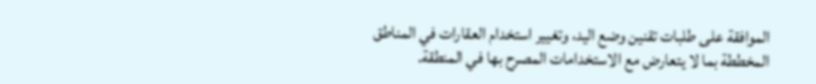الموافقة على طلبات تقنين وضع اليد، وتغيير استخدام العقارات في المناطق المخططة بما لا يتعارض مع الاستخدامات المصرح بها في المنطقة.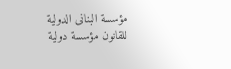مؤسسة البنانى الدولية للقانون مؤسسة دولية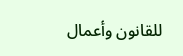للقانون وأعمال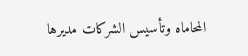المحاماه وتأسيس الشركات مديرها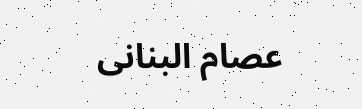عصام البنانى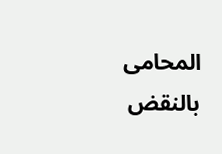المحامى بالنقض